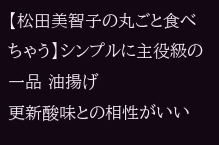【松田美智子の丸ごと食べちゃう】シンプルに主役級の一品 油揚げ
更新酸味との相性がいい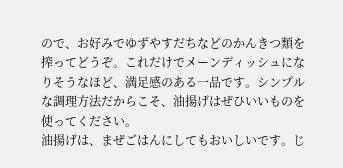ので、お好みでゆずやすだちなどのかんきつ類を搾ってどうぞ。これだけでメーンディッシュになりそうなほど、満足感のある一品です。シンプルな調理方法だからこそ、油揚げはぜひいいものを使ってください。
油揚げは、まぜごはんにしてもおいしいです。じ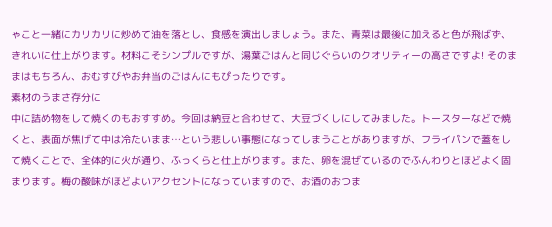ゃこと一緒にカリカリに炒めて油を落とし、食感を演出しましょう。また、青菜は最後に加えると色が飛ばず、きれいに仕上がります。材料こそシンプルですが、湯葉ごはんと同じぐらいのクオリティーの高さですよ! そのままはもちろん、おむすびやお弁当のごはんにもぴったりです。
素材のうまさ存分に
中に詰め物をして焼くのもおすすめ。今回は納豆と合わせて、大豆づくしにしてみました。トースターなどで焼くと、表面が焦げて中は冷たいまま…という悲しい事態になってしまうことがありますが、フライパンで蓋をして焼くことで、全体的に火が通り、ふっくらと仕上がります。また、卵を混ぜているのでふんわりとほどよく固まります。梅の酸味がほどよいアクセントになっていますので、お酒のおつま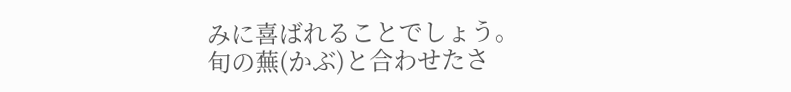みに喜ばれることでしょう。
旬の蕪(かぶ)と合わせたさ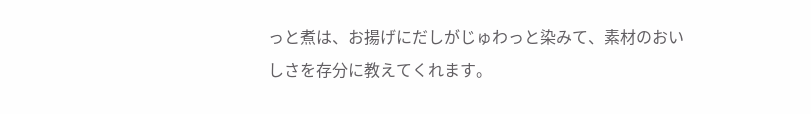っと煮は、お揚げにだしがじゅわっと染みて、素材のおいしさを存分に教えてくれます。